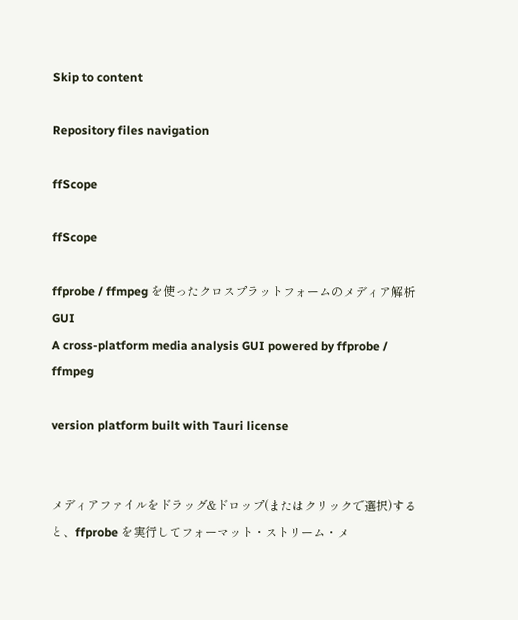Skip to content

Repository files navigation

ffScope

ffScope

ffprobe / ffmpeg を使ったクロスプラットフォームのメディア解析 GUI
A cross-platform media analysis GUI powered by ffprobe / ffmpeg

version platform built with Tauri license


メディアファイルをドラッグ&ドロップ(またはクリックで選択)すると、ffprobe を実行してフォーマット・ストリーム・メ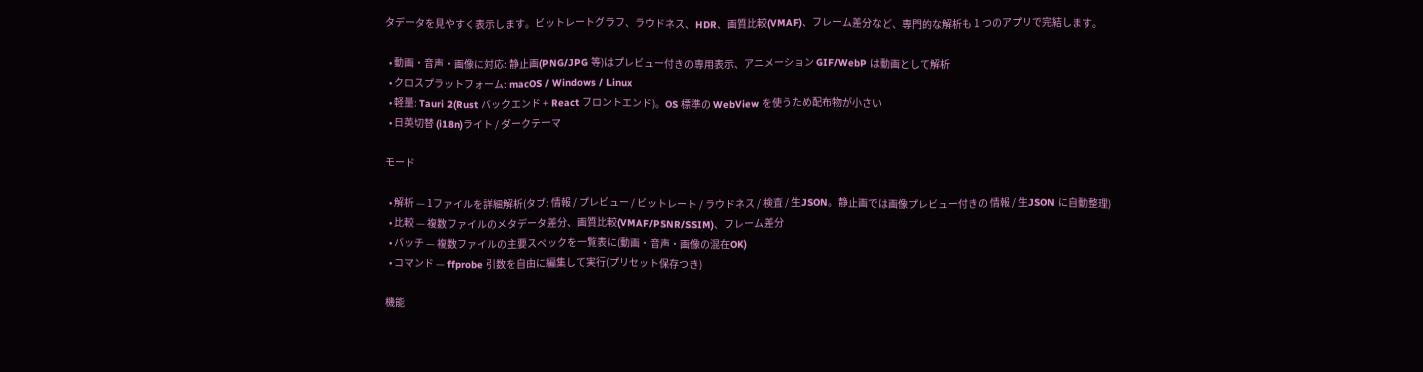タデータを見やすく表示します。ビットレートグラフ、ラウドネス、HDR、画質比較(VMAF)、フレーム差分など、専門的な解析も 1 つのアプリで完結します。

  • 動画・音声・画像に対応: 静止画(PNG/JPG 等)はプレビュー付きの専用表示、アニメーション GIF/WebP は動画として解析
  • クロスプラットフォーム: macOS / Windows / Linux
  • 軽量: Tauri 2(Rust バックエンド + React フロントエンド)。OS 標準の WebView を使うため配布物が小さい
  • 日英切替 (i18n)ライト / ダークテーマ

モード

  • 解析 — 1ファイルを詳細解析(タブ: 情報 / プレビュー / ビットレート / ラウドネス / 検査 / 生JSON。静止画では画像プレビュー付きの 情報 / 生JSON に自動整理)
  • 比較 — 複数ファイルのメタデータ差分、画質比較(VMAF/PSNR/SSIM)、フレーム差分
  • バッチ — 複数ファイルの主要スペックを一覧表に(動画・音声・画像の混在OK)
  • コマンド — ffprobe 引数を自由に編集して実行(プリセット保存つき)

機能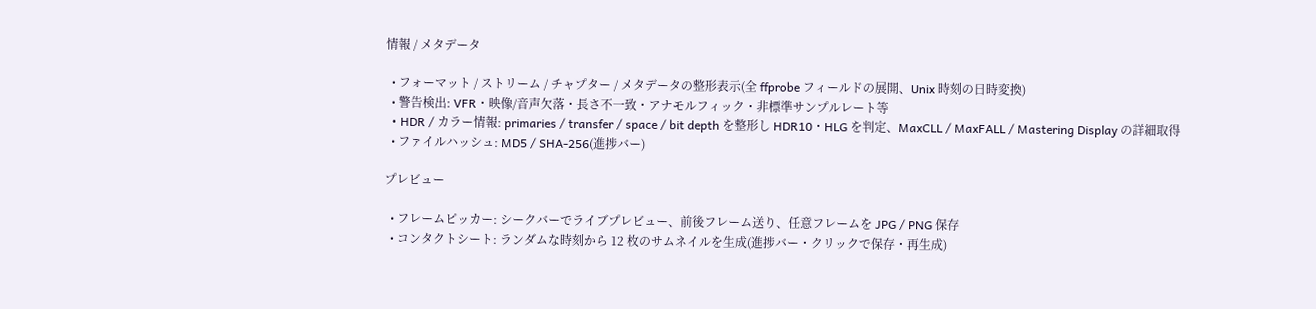情報 / メタデータ

  • フォーマット / ストリーム / チャプター / メタデータの整形表示(全 ffprobe フィールドの展開、Unix 時刻の日時変換)
  • 警告検出: VFR・映像/音声欠落・長さ不一致・アナモルフィック・非標準サンプルレート等
  • HDR / カラー情報: primaries / transfer / space / bit depth を整形し HDR10・HLG を判定、MaxCLL / MaxFALL / Mastering Display の詳細取得
  • ファイルハッシュ: MD5 / SHA-256(進捗バー)

プレビュー

  • フレームピッカー: シークバーでライブプレビュー、前後フレーム送り、任意フレームを JPG / PNG 保存
  • コンタクトシート: ランダムな時刻から 12 枚のサムネイルを生成(進捗バー・クリックで保存・再生成)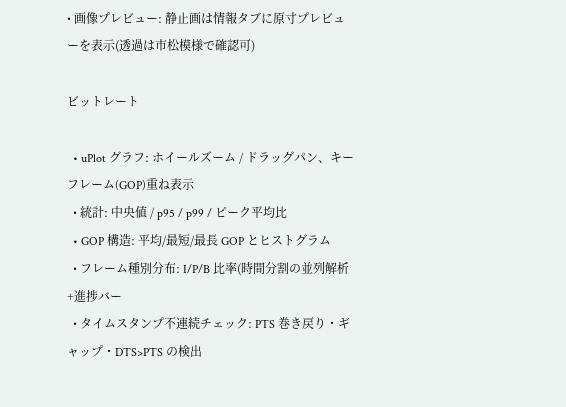• 画像プレビュー: 静止画は情報タブに原寸プレビューを表示(透過は市松模様で確認可)

ビットレート

  • uPlot グラフ: ホイールズーム / ドラッグパン、キーフレーム(GOP)重ね表示
  • 統計: 中央値 / p95 / p99 / ピーク平均比
  • GOP 構造: 平均/最短/最長 GOP とヒストグラム
  • フレーム種別分布: I/P/B 比率(時間分割の並列解析+進捗バー
  • タイムスタンプ不連続チェック: PTS 巻き戻り・ギャップ・DTS>PTS の検出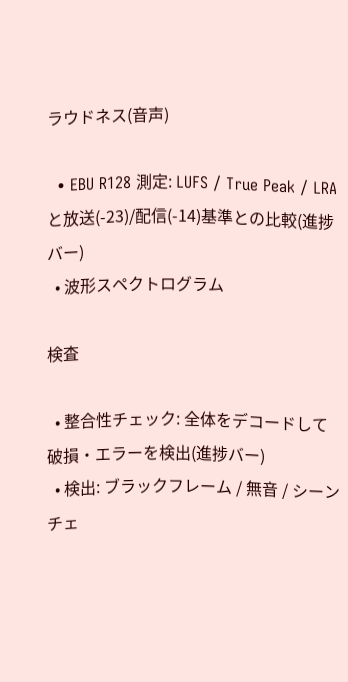ラウドネス(音声)

  • EBU R128 測定: LUFS / True Peak / LRA と放送(-23)/配信(-14)基準との比較(進捗バー)
  • 波形スペクトログラム

検査

  • 整合性チェック: 全体をデコードして破損・エラーを検出(進捗バー)
  • 検出: ブラックフレーム / 無音 / シーンチェ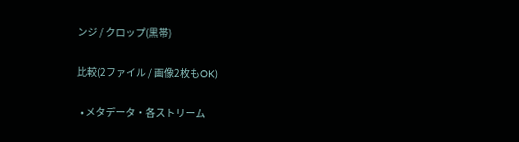ンジ / クロップ(黒帯)

比較(2ファイル / 画像2枚もOK)

  • メタデータ・各ストリーム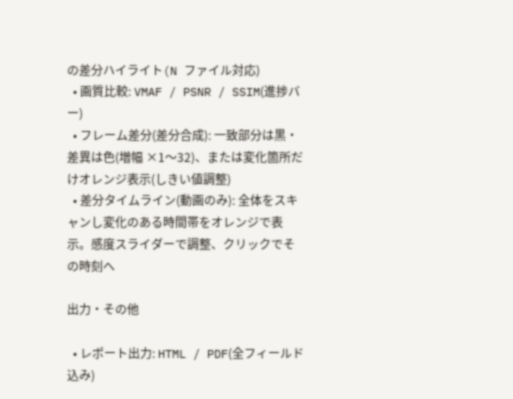の差分ハイライト(N ファイル対応)
  • 画質比較: VMAF / PSNR / SSIM(進捗バー)
  • フレーム差分(差分合成): 一致部分は黒・差異は色(増幅 ×1〜32)、または変化箇所だけオレンジ表示(しきい値調整)
  • 差分タイムライン(動画のみ): 全体をスキャンし変化のある時間帯をオレンジで表示。感度スライダーで調整、クリックでその時刻へ

出力・その他

  • レポート出力: HTML / PDF(全フィールド込み)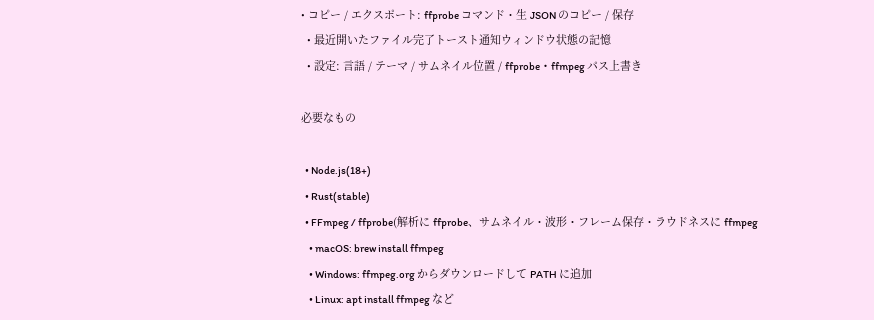• コピー / エクスポート: ffprobe コマンド・生 JSON のコピー / 保存
  • 最近開いたファイル完了トースト通知ウィンドウ状態の記憶
  • 設定: 言語 / テーマ / サムネイル位置 / ffprobe・ffmpeg パス上書き

必要なもの

  • Node.js(18+)
  • Rust(stable)
  • FFmpeg / ffprobe(解析に ffprobe、サムネイル・波形・フレーム保存・ラウドネスに ffmpeg
    • macOS: brew install ffmpeg
    • Windows: ffmpeg.org からダウンロードして PATH に追加
    • Linux: apt install ffmpeg など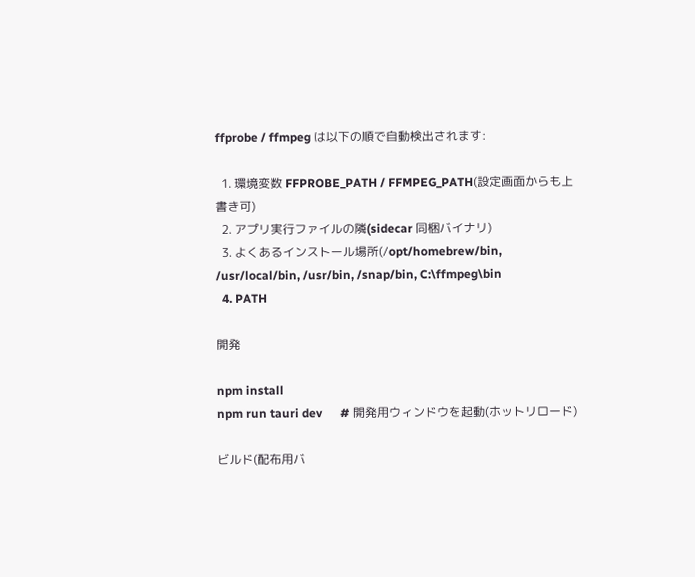ffprobe / ffmpeg は以下の順で自動検出されます:

  1. 環境変数 FFPROBE_PATH / FFMPEG_PATH(設定画面からも上書き可)
  2. アプリ実行ファイルの隣(sidecar 同梱バイナリ)
  3. よくあるインストール場所(/opt/homebrew/bin, /usr/local/bin, /usr/bin, /snap/bin, C:\ffmpeg\bin
  4. PATH

開発

npm install
npm run tauri dev      # 開発用ウィンドウを起動(ホットリロード)

ビルド(配布用バ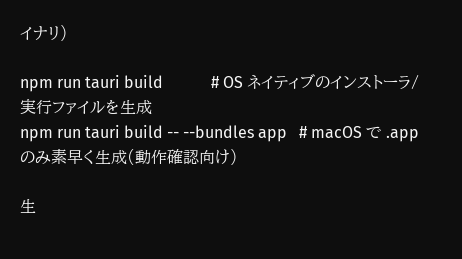イナリ)

npm run tauri build            # OS ネイティブのインストーラ/実行ファイルを生成
npm run tauri build -- --bundles app   # macOS で .app のみ素早く生成(動作確認向け)

生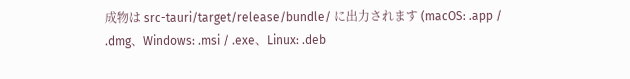成物は src-tauri/target/release/bundle/ に出力されます (macOS: .app / .dmg、Windows: .msi / .exe、Linux: .deb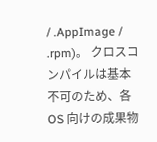/ .AppImage / .rpm)。 クロスコンパイルは基本不可のため、各 OS 向けの成果物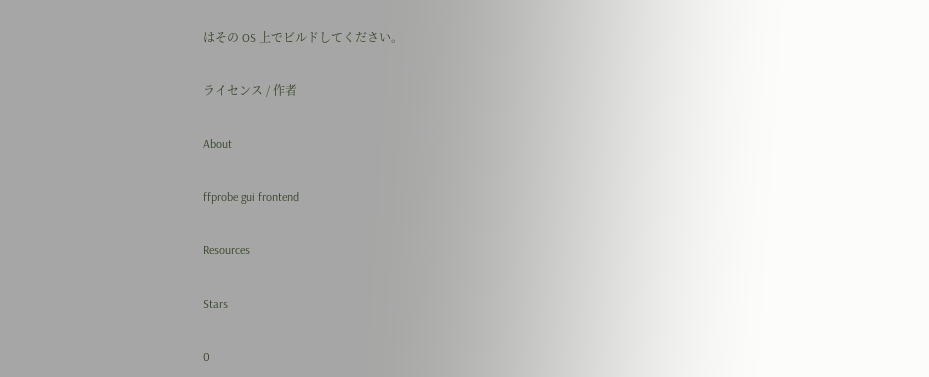はその OS 上でビルドしてください。

ライセンス / 作者

About

ffprobe gui frontend

Resources

Stars

0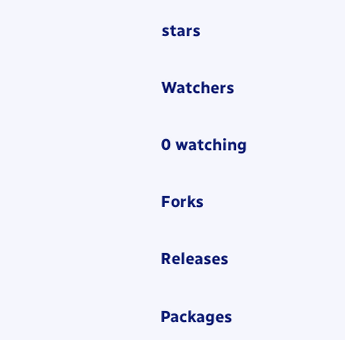stars

Watchers

0 watching

Forks

Releases

Packages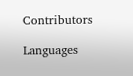Contributors

Languages